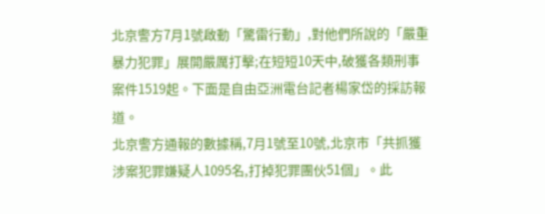北京警方7月1號啟動「驚雷行動」,對他們所說的「嚴重暴力犯罪」展開嚴厲打擊;在短短10天中,破獲各類刑事案件1519起。下面是自由亞洲電台記者楊家岱的採訪報道。
北京警方通報的數據稱,7月1號至10號,北京市「共抓獲涉案犯罪嫌疑人1095名,打掉犯罪團伙51個」。此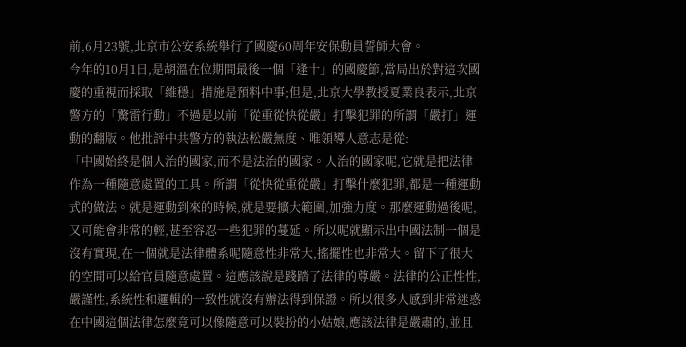前,6月23號,北京市公安系統舉行了國慶60周年安保動員誓師大會。
今年的10月1日,是胡溫在位期間最後一個「逢十」的國慶節,當局出於對這次國慶的重視而採取「維穩」措施是預料中事;但是,北京大學教授夏業良表示,北京警方的「驚雷行動」不過是以前「從重從快從嚴」打擊犯罪的所謂「嚴打」運動的翻版。他批評中共警方的執法松嚴無度、唯領導人意志是從:
「中國始終是個人治的國家,而不是法治的國家。人治的國家呢,它就是把法律作為一種隨意處置的工具。所謂「從快從重從嚴」打擊什麼犯罪,都是一種運動式的做法。就是運動到來的時候,就是要擴大範圍,加強力度。那麼運動過後呢,又可能會非常的輕,甚至容忍一些犯罪的蔓延。所以呢就顯示出中國法制一個是沒有實現,在一個就是法律體系呢隨意性非常大,搖擺性也非常大。留下了很大的空間可以給官員隨意處置。這應該說是踐踏了法律的尊嚴。法律的公正性性,嚴謹性,系統性和邏輯的一致性就沒有辦法得到保證。所以很多人感到非常迷惑在中國這個法律怎麼竟可以像隨意可以裝扮的小姑娘,應該法律是嚴肅的,並且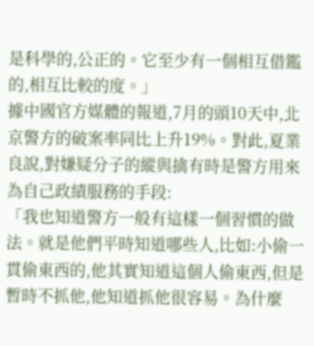是科學的,公正的。它至少有一個相互借鑑的,相互比較的度。」
據中國官方媒體的報道,7月的頭10天中,北京警方的破案率同比上升19%。對此,夏業良說,對嫌疑分子的縱與擒有時是警方用來為自己政績服務的手段:
「我也知道警方一般有這樣一個習慣的做法。就是他們平時知道哪些人,比如:小偷一貫偷東西的,他其實知道這個人偷東西,但是暫時不抓他,他知道抓他很容易。為什麼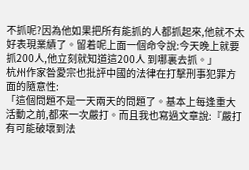不抓呢?因為他如果把所有能抓的人都抓起來,他就不太好表現業績了。留着呢上面一個命令說:今天晚上就要抓200人,他立刻就知道這200人 到哪裏去抓。」
杭州作家昝愛宗也批評中國的法律在打擊刑事犯罪方面的隨意性:
「這個問題不是一天兩天的問題了。基本上每逢重大活動之前,都來一次嚴打。而且我也寫過文章說:『嚴打有可能破壞到法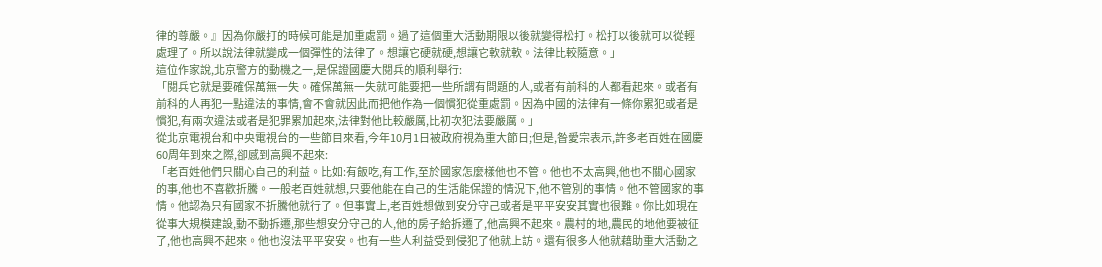律的尊嚴。』因為你嚴打的時候可能是加重處罰。過了這個重大活動期限以後就變得松打。松打以後就可以從輕處理了。所以說法律就變成一個彈性的法律了。想讓它硬就硬,想讓它軟就軟。法律比較隨意。」
這位作家說,北京警方的動機之一,是保證國慶大閱兵的順利舉行:
「閱兵它就是要確保萬無一失。確保萬無一失就可能要把一些所謂有問題的人,或者有前科的人都看起來。或者有前科的人再犯一點違法的事情,會不會就因此而把他作為一個慣犯從重處罰。因為中國的法律有一條你累犯或者是慣犯,有兩次違法或者是犯罪累加起來,法律對他比較嚴厲,比初次犯法要嚴厲。」
從北京電視台和中央電視台的一些節目來看,今年10月1日被政府視為重大節日;但是,昝愛宗表示,許多老百姓在國慶60周年到來之際,卻感到高興不起來:
「老百姓他們只關心自己的利益。比如:有飯吃,有工作,至於國家怎麼樣他也不管。他也不太高興,他也不關心國家的事,他也不喜歡折騰。一般老百姓就想,只要他能在自己的生活能保證的情況下,他不管別的事情。他不管國家的事情。他認為只有國家不折騰他就行了。但事實上,老百姓想做到安分守己或者是平平安安其實也很難。你比如現在從事大規模建設,動不動拆遷,那些想安分守己的人,他的房子給拆遷了,他高興不起來。農村的地,農民的地他要被征了,他也高興不起來。他也沒法平平安安。也有一些人利益受到侵犯了他就上訪。還有很多人他就藉助重大活動之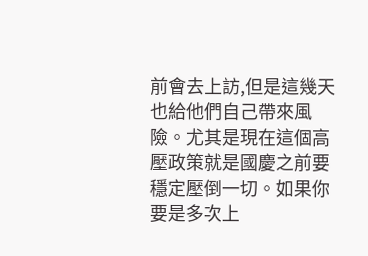前會去上訪,但是這幾天也給他們自己帶來風險。尤其是現在這個高壓政策就是國慶之前要穩定壓倒一切。如果你要是多次上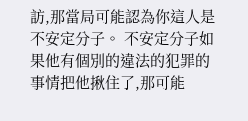訪,那當局可能認為你這人是不安定分子。 不安定分子如果他有個別的違法的犯罪的事情把他揪住了,那可能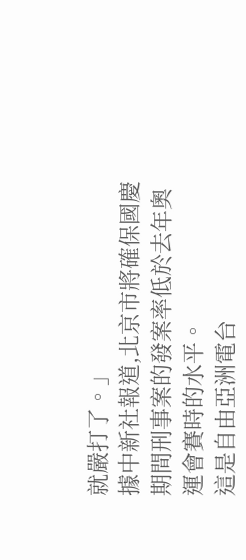就嚴打了。」
據中新社報道,北京市將確保國慶期間刑事案的發案率低於去年奧運會賽時的水平。
這是自由亞洲電台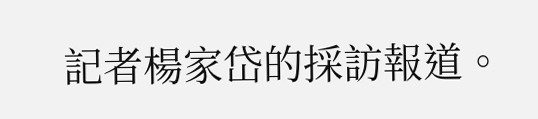記者楊家岱的採訪報道。